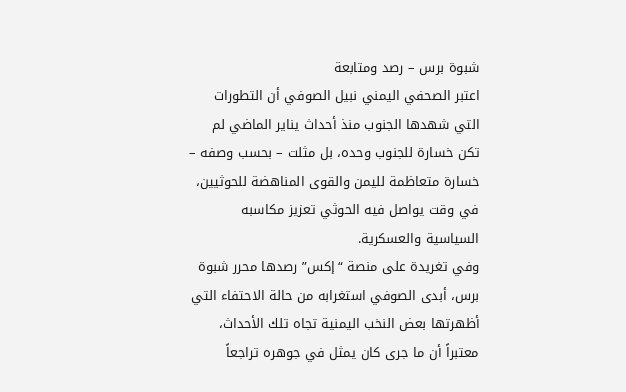شبوة برس – رصد ومتابعة
اعتبر الصحفي اليمني نبيل الصوفي أن التطورات التي شهدها الجنوب منذ أحداث يناير الماضي لم تكن خسارة للجنوب وحده، بل مثلت – بحسب وصفه – خسارة متعاظمة لليمن والقوى المناهضة للحوثيين، في وقت يواصل فيه الحوثي تعزيز مكاسبه السياسية والعسكرية.
وفي تغريدة على منصة “إكس” رصدها محرر شبوة برس، أبدى الصوفي استغرابه من حالة الاحتفاء التي أظهرتها بعض النخب اليمنية تجاه تلك الأحداث، معتبراً أن ما جرى كان يمثل في جوهره تراجعاً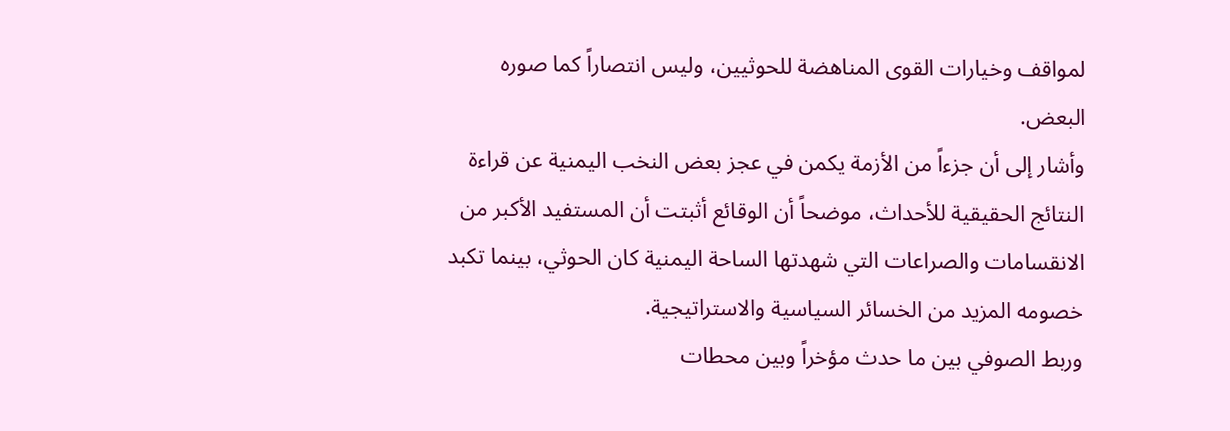لمواقف وخيارات القوى المناهضة للحوثيين، وليس انتصاراً كما صوره البعض.
وأشار إلى أن جزءاً من الأزمة يكمن في عجز بعض النخب اليمنية عن قراءة النتائج الحقيقية للأحداث، موضحاً أن الوقائع أثبتت أن المستفيد الأكبر من الانقسامات والصراعات التي شهدتها الساحة اليمنية كان الحوثي، بينما تكبد خصومه المزيد من الخسائر السياسية والاستراتيجية.
وربط الصوفي بين ما حدث مؤخراً وبين محطات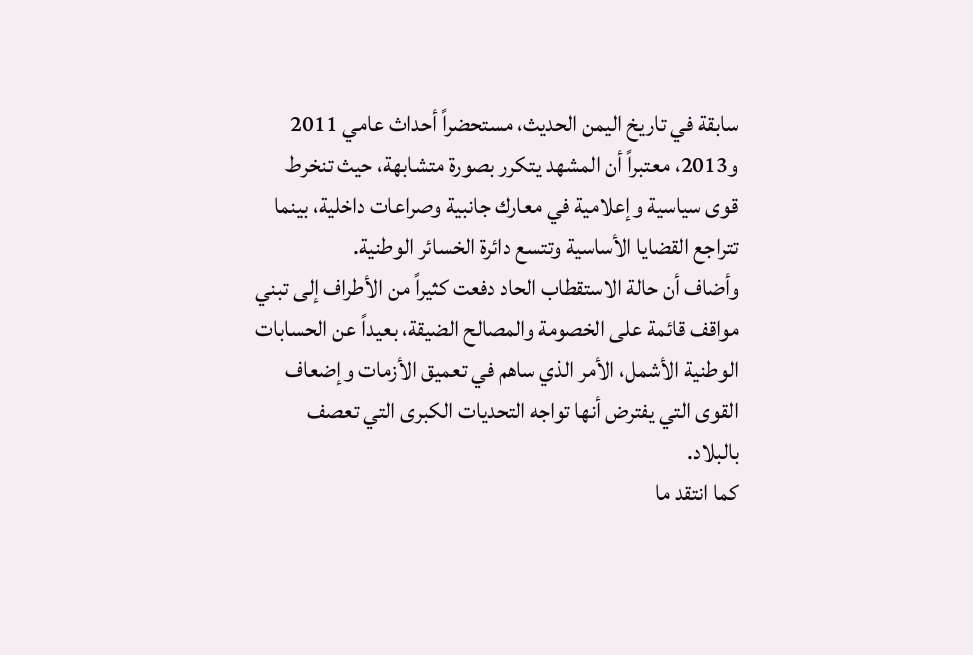سابقة في تاريخ اليمن الحديث، مستحضراً أحداث عامي 2011 و2013، معتبراً أن المشهد يتكرر بصورة متشابهة، حيث تنخرط قوى سياسية وإعلامية في معارك جانبية وصراعات داخلية، بينما تتراجع القضايا الأساسية وتتسع دائرة الخسائر الوطنية.
وأضاف أن حالة الاستقطاب الحاد دفعت كثيراً من الأطراف إلى تبني مواقف قائمة على الخصومة والمصالح الضيقة، بعيداً عن الحسابات الوطنية الأشمل، الأمر الذي ساهم في تعميق الأزمات وإضعاف القوى التي يفترض أنها تواجه التحديات الكبرى التي تعصف بالبلاد.
كما انتقد ما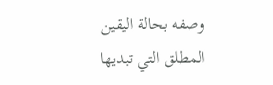وصفه بحالة اليقين المطلق التي تبديها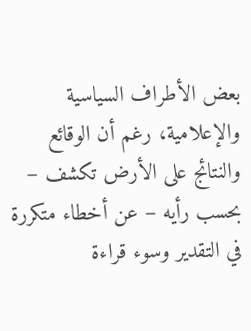بعض الأطراف السياسية والإعلامية، رغم أن الوقائع والنتائج على الأرض تكشف – بحسب رأيه – عن أخطاء متكررة في التقدير وسوء قراءة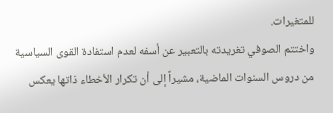للمتغيرات.
واختتم الصوفي تغريدته بالتعبير عن أسفه لعدم استفادة القوى السياسية من دروس السنوات الماضية، مشيراً إلى أن تكرار الأخطاء ذاتها يعكس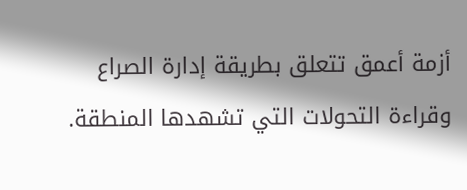أزمة أعمق تتعلق بطريقة إدارة الصراع وقراءة التحولات التي تشهدها المنطقة.